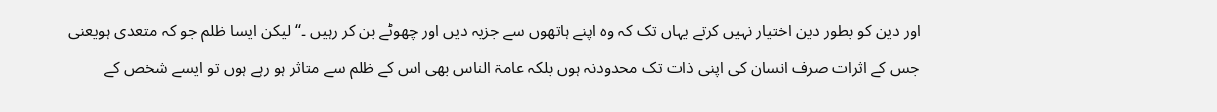اور دین کو بطور دین اختیار نہیں کرتے یہاں تک کہ وہ اپنے ہاتھوں سے جزیہ دیں اور چھوٹے بن کر رہیں ۔‘‘ لیکن ایسا ظلم جو کہ متعدی ہویعنی جس کے اثرات صرف انسان کی اپنی ذات تک محدودنہ ہوں بلکہ عامۃ الناس بھی اس کے ظلم سے متاثر ہو رہے ہوں تو ایسے شخص کے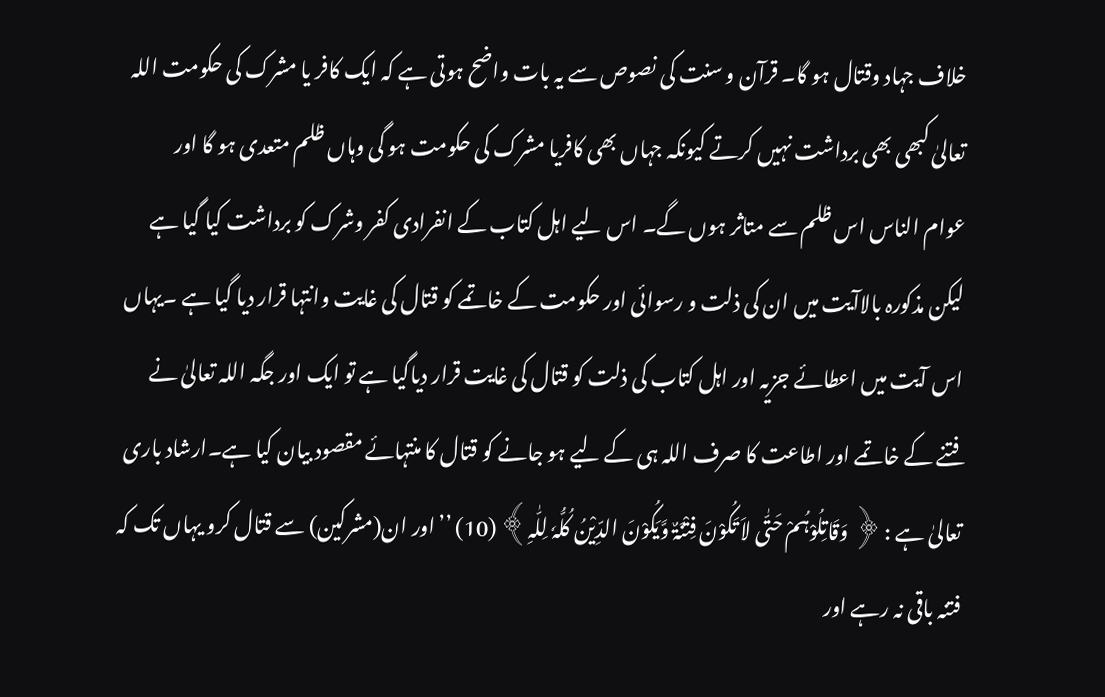خلاف جہاد وقتال ہو گا۔ قرآن و سنت کی نصوص سے یہ بات واضح ہوتی ہے کہ ایک کافر یا مشرک کی حکومت اللہ تعالیٰ کبھی بھی برداشت نہیں کرتے کیونکہ جہاں بھی کافریا مشرک کی حکومت ہو گی وہاں ظلم متعدی ہو گا اور عوام الناس اس ظلم سے متاثر ہوں گے۔ اس لیے اہل کتاب کے انفرادی کفر وشرک کو برداشت کیا گیا ہے لیکن مذکورہ بالاآیت میں ان کی ذلت و رسوائی اور حکومت کے خاتمے کو قتال کی غایت وانتہا قرار دیا گیا ہے ۔یہاں اس آیت میں اعطائے جزیہ اور اہل کتاب کی ذلت کو قتال کی غایت قرار دیاگیا ہے تو ایک اور جگہ اللہ تعالیٰ نے فتنے کے خاتمے اور اطاعت کا صرف اللہ ہی کے لیے ہو جانے کو قتال کا منتہائے مقصود بیان کیا ہے۔ارشاد باری تعالیٰ ہے : ﴿ وَقَاتِلُوْہُمْ حَتّٰی لاَ تَکُوْنَ فِتْنَۃٌ وَّیَکُوْنَ الدِّیْنُ کُلُّہٗ لِلّٰہِ﴾ (10) ’’اور ان(مشرکین) سے قتال کرو یہاں تک کہ فتنہ باقی نہ رہے اور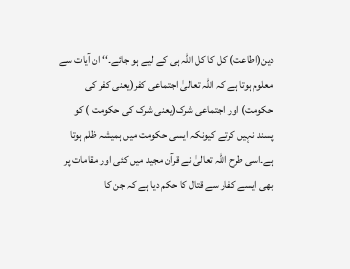دین(اطاعت) کل کا کل اللہ ہی کے لیے ہو جائے۔‘‘ ان آیات سے معلوم ہوتا ہے کہ اللہ تعالیٰ اجتماعی کفر(یعنی کفر کی حکومت) اور اجتماعی شرک(یعنی شرک کی حکومت ) کو پسند نہیں کرتے کیونکہ ایسی حکومت میں ہمیشہ ظلم ہوتا ہے۔اسی طرح اللہ تعالیٰ نے قرآن مجید میں کئی اور مقامات پر بھی ایسے کفار سے قتال کا حکم دیا ہے کہ جن کا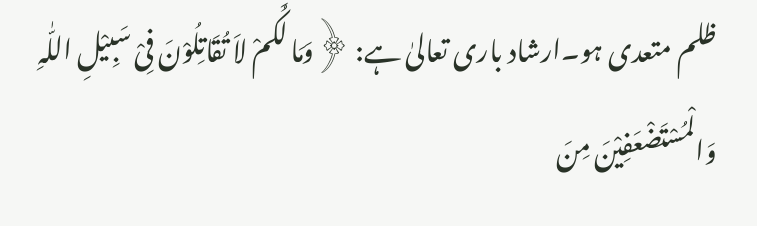ظلم متعدی ہو۔ارشاد باری تعالیٰ ہے: ﴿وَمَا لَکُمْ لاَ تُقَاتِلُوْنَ فِیْ سَبِیْلِ اللّٰہِ وَالْمُسْتَضْعَفِیْنَ مِنَ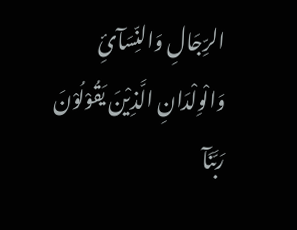الرِّجَالِ وَالنِّسَآئِ وَالْوِلْدَانِ الَّذِیْنَ یَقُوْلُوْنَ رَبَّنَآ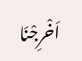اَخْرِجْنَا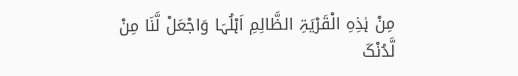مِنْ ہٰذِہِ الْقَرْیَۃِ الظَّالِمِ اَہْلُہَا وَاجْعَلْ لَّنَا مِنْ لَّدُنْکَ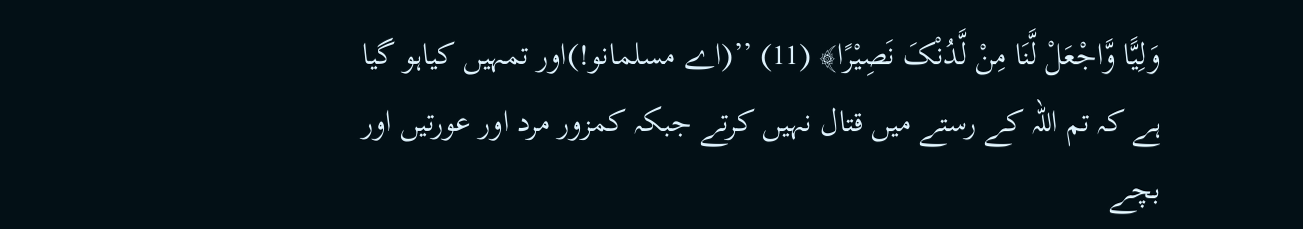وَلِیًّا وَّاجْعَلْ لَّنَا مِنْ لَّدُنْکَ نَصِیْرًا﴾ (11) ’’(اے مسلمانو!)اور تمہیں کیاہو گیا ہے کہ تم اللہ کے رستے میں قتال نہیں کرتے جبکہ کمزور مرد اور عورتیں اور بچے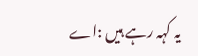یہ کہہ رہے ہیں :اے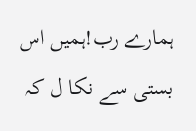ہمارے رب!ہمیں اس بستی سے نکا ل کہ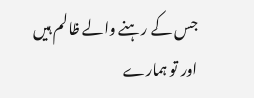جس کے رہنے والے ظالم ہیں اور تو ہمارے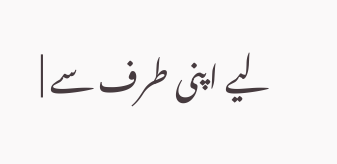لیے اپنی طرف سے |